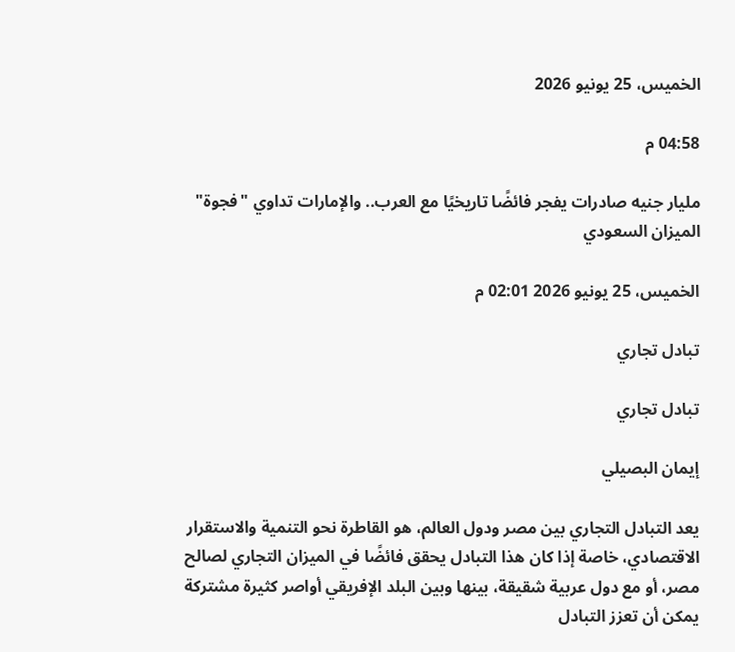الخميس، 25 يونيو 2026

04:58 م

مليار جنيه صادرات يفجر فائضًا تاريخيًا مع العرب.. والإمارات تداوي "فجوة" الميزان السعودي

الخميس، 25 يونيو 2026 02:01 م

تبادل تجاري

تبادل تجاري

إيمان البصيلي

يعد التبادل التجاري بين مصر ودول العالم، هو القاطرة نحو التنمية والاستقرار الاقتصادي، خاصة إذا كان هذا التبادل يحقق فائضًا في الميزان التجاري لصالح مصر، أو مع دول عربية شقيقة، بينها وبين البلد الإفريقي أواصر كثيرة مشتركة يمكن أن تعزز التبادل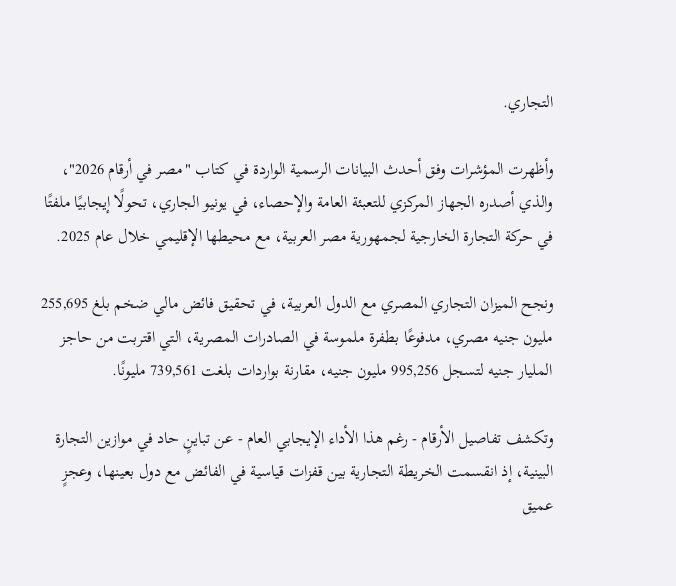التجاري.

وأظهرت المؤشرات وفق أحدث البيانات الرسمية الواردة في كتاب "مصر في أرقام 2026"، والذي أصدره الجهاز المركزي للتعبئة العامة والإحصاء، في يونيو الجاري، تحولًا إيجابيًا ملفتًا في حركة التجارة الخارجية لجمهورية مصر العربية، مع محيطها الإقليمي خلال عام 2025.

ونجح الميزان التجاري المصري مع الدول العربية، في تحقيق فائض مالي ضخم بلغ 255,695 مليون جنيه مصري، مدفوعًا بطفرة ملموسة في الصادرات المصرية، التي اقتربت من حاجز المليار جنيه لتسجل 995,256 مليون جنيه، مقارنة بواردات بلغت 739,561 مليونًا.

وتكشف تفاصيل الأرقام - رغم هذا الأداء الإيجابي العام - عن تباينٍ حاد في موازين التجارة البينية، إذ انقسمت الخريطة التجارية بين قفزات قياسية في الفائض مع دول بعينها، وعجزٍ عميق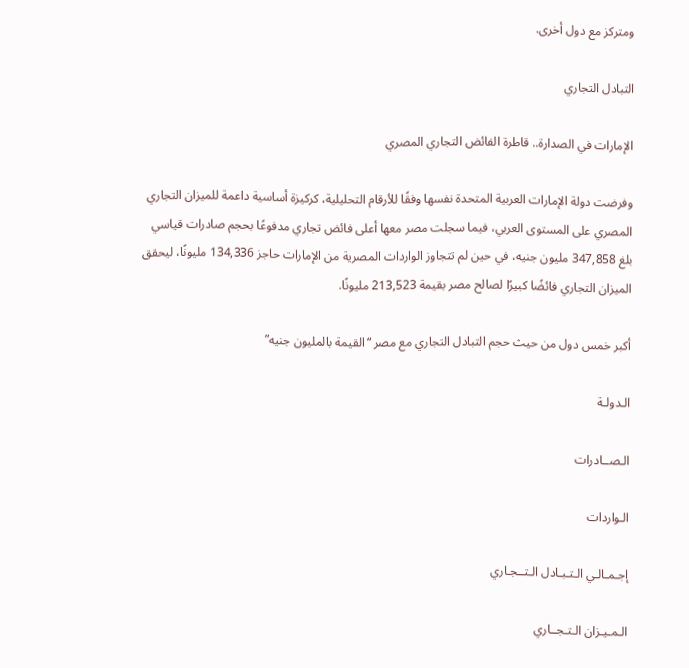ومتركز مع دول أخرى.

التبادل التجاري

الإمارات في الصدارة.. قاطرة الفائض التجاري المصري

وفرضت دولة الإمارات العربية المتحدة نفسها وفقًا للأرقام التحليلية، كركيزة أساسية داعمة للميزان التجاري المصري على المستوى العربي، فيما سجلت مصر معها أعلى فائض تجاري مدفوعًا بحجم صادرات قياسي بلغ 347,858 مليون جنيه، في حين لم تتجاوز الواردات المصرية من الإمارات حاجز 134,336 مليونًا، ليحقق الميزان التجاري فائضًا كبيرًا لصالح مصر بقيمة 213,523 مليونًا.

أكبر خمس دول من حيث حجم التبادل التجاري مع مصر “القيمة بالمليون جنيه”

الـدولـة

الـصــادرات

الـواردات

إجـمـالـي الـتـبـادل الـتــجـاري

الـمـيـزان الـتـجــاري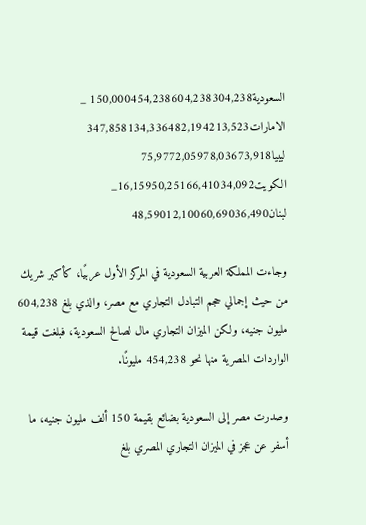السعودية150,000454,238604,238304,238 _
الامارات347,858134,336482,194213,523
ليبيا75,9772,05978,03673,918
الكويت16,15950,25166,41034,092_
لبنان48,59012,10060,69036,490

وجاءت المملكة العربية السعودية في المركز الأول عربيًا، كأكبر شريك من حيث إجمالي حجم التبادل التجاري مع مصر، والذي بلغ 604,238 مليون جنيه، ولكن الميزان التجاري مال لصالح السعودية، فبلغت قيمة الواردات المصرية منها نحو 454,238 مليونًا.

وصدرت مصر إلى السعودية بضائع بقيمة 150 ألف مليون جنيه، ما أسفر عن عجز في الميزان التجاري المصري بلغ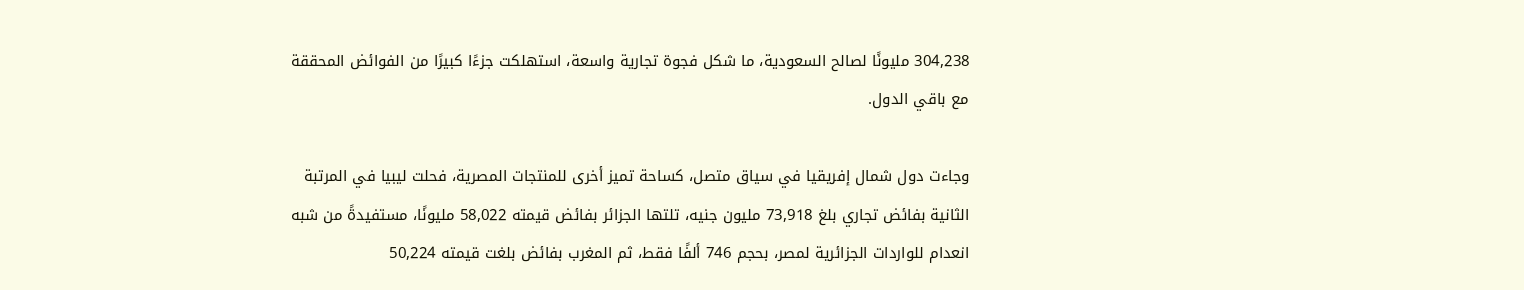304,238 مليونًا لصالح السعودية، ما شكل فجوة تجارية واسعة، استهلكت جزءًا كبيرًا من الفوائض المحققة مع باقي الدول.

وجاءت دول شمال إفريقيا في سياق متصل، كساحة تميز أخرى للمنتجات المصرية، فحلت ليبيا في المرتبة الثانية بفائض تجاري بلغ 73,918 مليون جنيه، تلتها الجزائر بفائض قيمته 58,022 مليونًا، مستفيدةً من شبه انعدام للواردات الجزائرية لمصر، بحجم 746 ألفًا فقط، ثم المغرب بفائض بلغت قيمته 50,224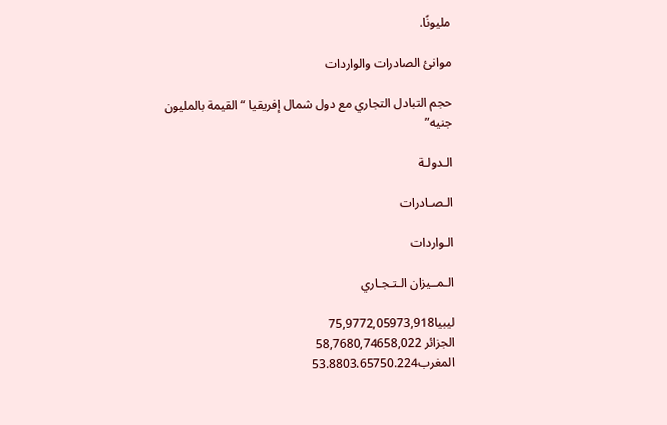مليونًا.

موانئ الصادرات والواردات

حجم التبادل التجاري مع دول شمال إفريقيا “القيمة بالمليون جنيه”

الـدولـة

الـصـادرات

الـواردات

الـمــيزان الـتـجـاري

ليبيا75,9772,05973,918
الجزائر 58,7680,74658,022
المغرب53.8803.65750.224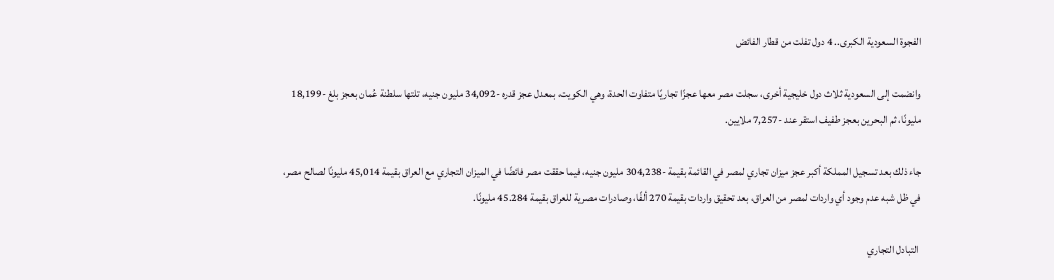الفجوة السعودية الكبرى.. 4 دول تفلت من قطار الفائض

وانضمت إلى السعودية ثلاث دول خليجية أخرى، سجلت مصر معها عجزًا تجاريًا متفاوت الحدة، وهي الكويت، بمعدل عجز قدره -34,092 مليون جنيه، تلتها سلطنة عُمان بعجز بلغ -18,199 مليونًا، ثم البحرين بعجز طفيف استقر عند -7,257 ملايين.

جاء ذلك بعد تسجيل المملكة أكبر عجز ميزان تجاري لمصر في القائمة بقيمة -304,238 مليون جنيه، فيما حققت مصر فائضًا في الميزان التجاري مع العراق بقيمة 45,014 مليونًا لصالح مصر، في ظل شبه عدم وجود أي واردات لمصر من العراق، بعد تحقيق واردات بقيمة 270 ألفًا، وصادرات مصرية للعراق بقيمة 45.284 مليونًا.

 التبادل التجاري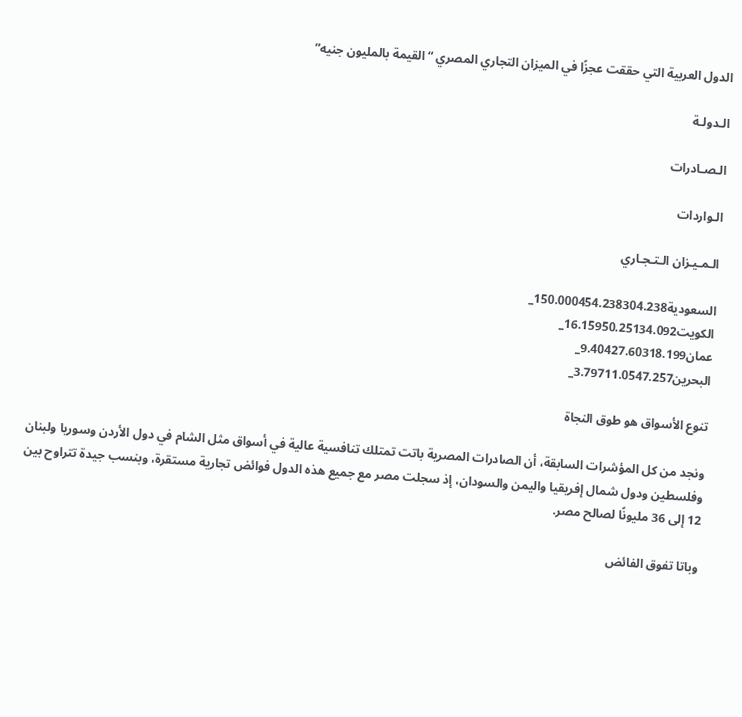الدول العربية التي حققت عجزًا في الميزان التجاري المصري “القيمة بالمليون جنيه”

الـدولـة

الـصـادرات

الـواردات

الـمـيـزان الـتـجـاري

السعودية150.000454.238304.238_
الكويت16.15950.25134.092_
عمان9.40427.60318.199_
البحرين3.79711.0547.257_

تنوع الأسواق هو طوق النجاة

ونجد من كل المؤشرات السابقة، أن الصادرات المصرية باتت تمتلك تنافسية عالية في أسواق مثل الشام في دول الأردن وسوريا ولبنان وفلسطين ودول شمال إفريقيا واليمن والسودان، إذ سجلت مصر مع جميع هذه الدول فوائض تجارية مستقرة، وبنسب جيدة تتراوح بين 12 إلى 36 مليونًا لصالح مصر.

وباتا تفوق الفائض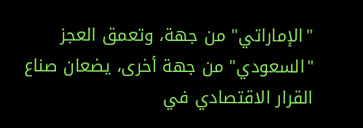"الإماراتي" من جهة، وتعمق العجز "السعودي" من جهة أخرى، يضعان صناع القرار الاقتصادي في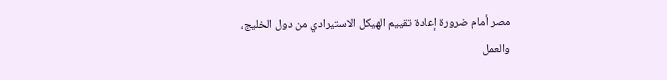مصر أمام ضرورة إعادة تقييم الهيكل الاستيرادي من دول الخليج، والعمل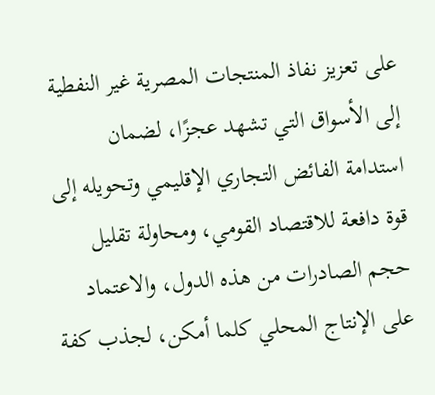على تعزيز نفاذ المنتجات المصرية غير النفطية إلى الأسواق التي تشهد عجزًا، لضمان استدامة الفائض التجاري الإقليمي وتحويله إلى قوة دافعة للاقتصاد القومي، ومحاولة تقليل حجم الصادرات من هذه الدول، والاعتماد على الإنتاج المحلي كلما أمكن، لجذب كفة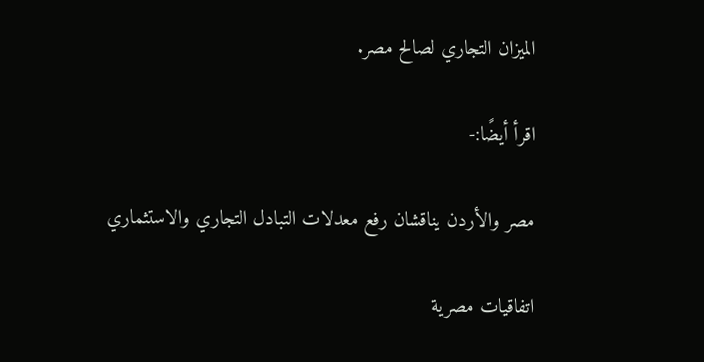الميزان التجاري لصالح مصر.

اقرأ أيضًا:-

مصر والأردن يناقشان رفع معدلات التبادل التجاري والاستثماري

اتفاقيات مصرية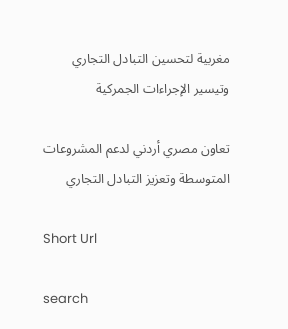مغربية لتحسين التبادل التجاري وتيسير الإجراءات الجمركية

تعاون مصري أردني لدعم المشروعات المتوسطة وتعزيز التبادل التجاري

Short Url

search